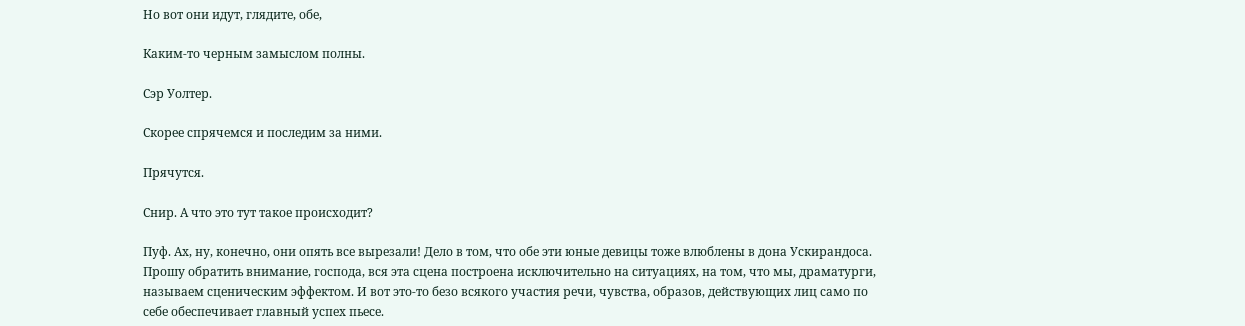Но вот они идут, глядите, обе,

Каким-то черным замыслом полны.

Сэр Уолтер.

Скорее спрячемся и последим за ними.

Прячутся.

Снир. А что это тут такое происходит?

Пуф. Ах, ну, конечно, они опять все вырезали! Дело в том, что обе эти юные девицы тоже влюблены в дона Ускирандоса. Прошу обратить внимание, господа, вся эта сцена построена исключительно на ситуациях, на том, что мы, драматурги, называем сценическим эффектом. И вот это-то безо всякого участия речи, чувства, образов, действующих лиц само по себе обеспечивает главный успех пьесе.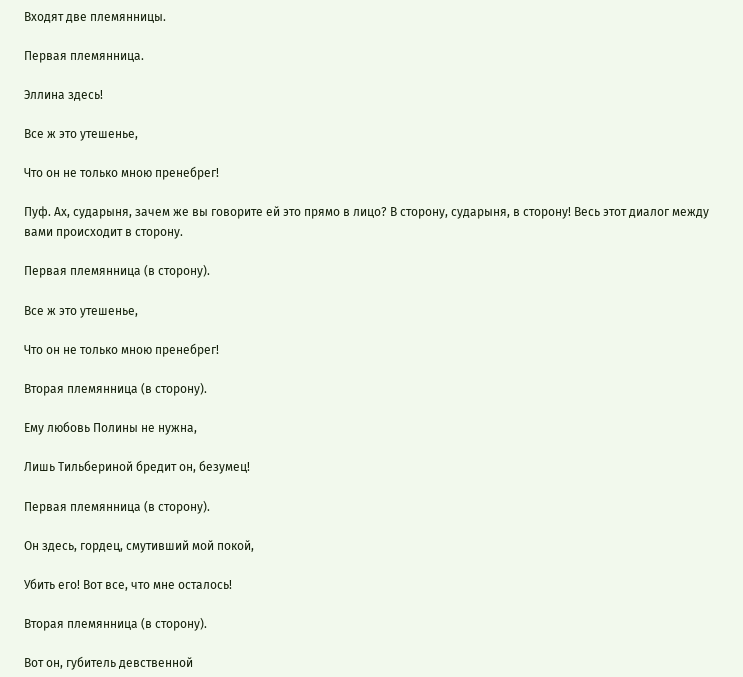Входят две племянницы.

Первая племянница.

Эллина здесь!

Все ж это утешенье,

Что он не только мною пренебрег!

Пуф. Ах, сударыня, зачем же вы говорите ей это прямо в лицо? В сторону, сударыня, в сторону! Весь этот диалог между вами происходит в сторону.

Первая племянница (в сторону).

Все ж это утешенье,

Что он не только мною пренебрег!

Вторая племянница (в сторону).

Ему любовь Полины не нужна,

Лишь Тильбериной бредит он, безумец!

Первая племянница (в сторону).

Он здесь, гордец, смутивший мой покой,

Убить его! Вот все, что мне осталось!

Вторая племянница (в сторону).

Вот он, губитель девственной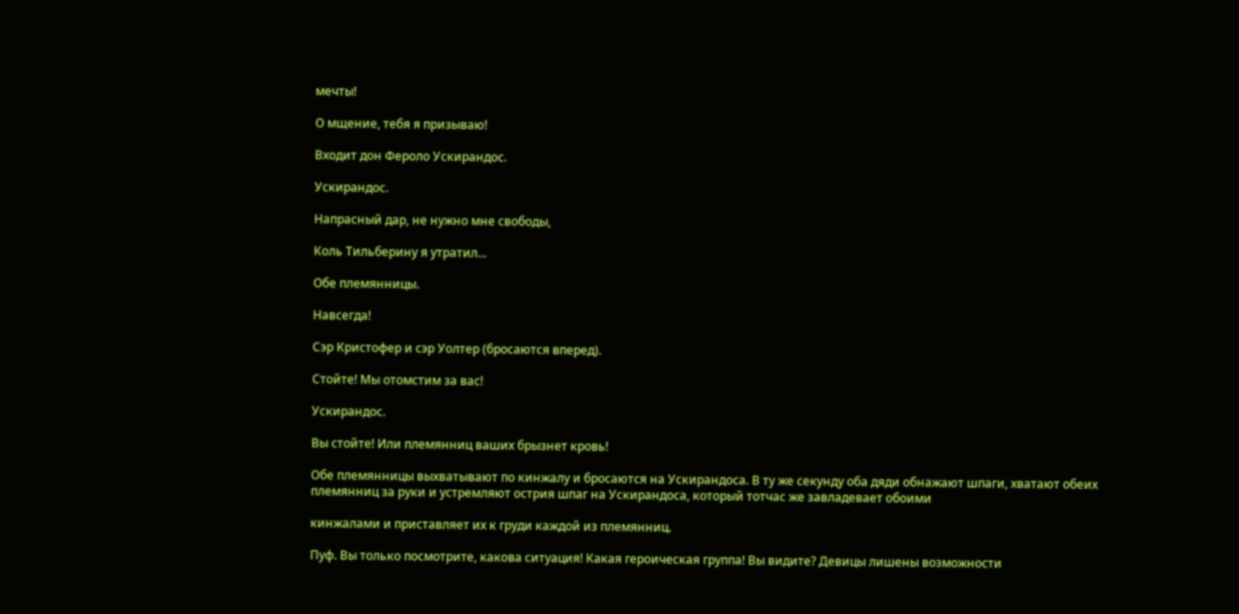мечты!

О мщение, тебя я призываю!

Входит дон Фероло Ускирандос.

Ускирандос.

Напрасный дар, не нужно мне свободы,

Коль Тильберину я утратил...

Обе племянницы.

Навсегда!

Сэр Кристофер и сэр Уолтер (бросаются вперед).

Стойте! Мы отомстим за вас!

Ускирандос.

Вы стойте! Или племянниц ваших брызнет кровь!

Обе племянницы выхватывают по кинжалу и бросаются на Ускирандоса. В ту же секунду оба дяди обнажают шпаги, хватают обеих племянниц за руки и устремляют острия шпаг на Ускирандоса, который тотчас же завладевает обоими

кинжалами и приставляет их к груди каждой из племянниц.

Пуф. Вы только посмотрите, какова ситуация! Какая героическая группа! Вы видите? Девицы лишены возможности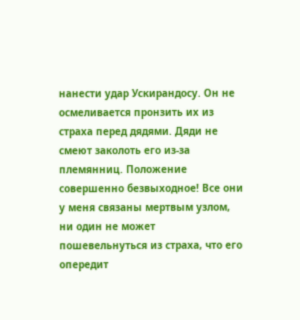нанести удар Ускирандосу. Он не осмеливается пронзить их из страха перед дядями. Дяди не смеют заколоть его из-за племянниц. Положение совершенно безвыходное! Все они у меня связаны мертвым узлом, ни один не может пошевельнуться из страха, что его опередит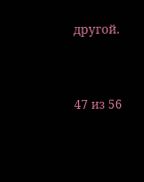другой.



47 из 56